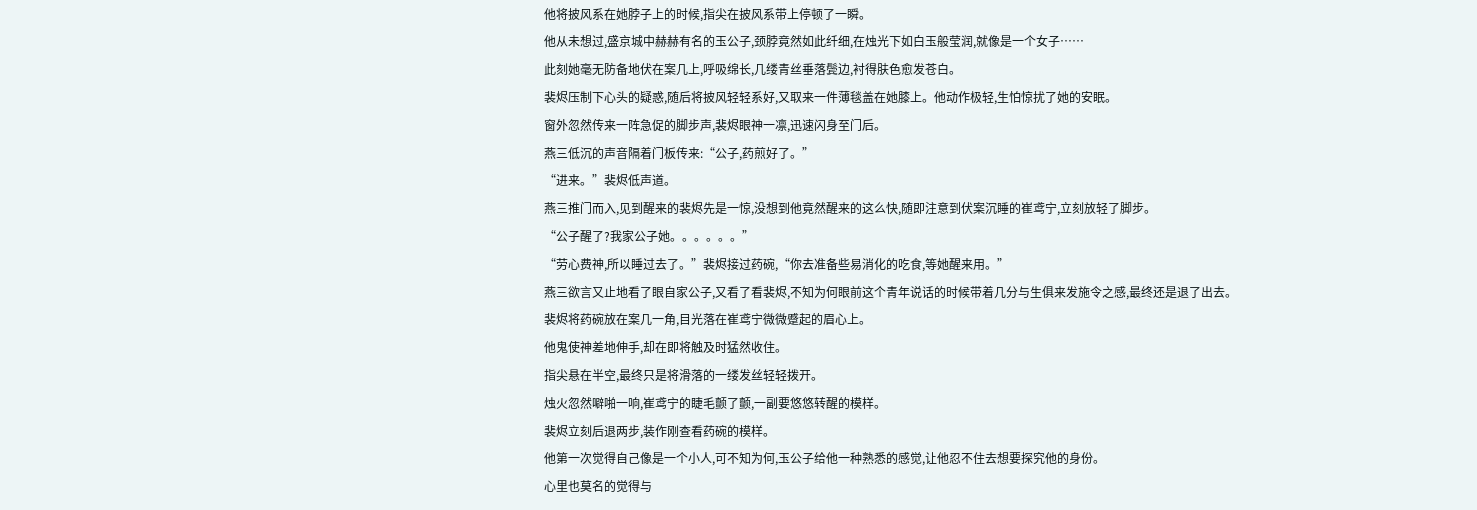他将披风系在她脖子上的时候,指尖在披风系带上停顿了一瞬。
他从未想过,盛京城中赫赫有名的玉公子,颈脖竟然如此纤细,在烛光下如白玉般莹润,就像是一个女子……
此刻她毫无防备地伏在案几上,呼吸绵长,几缕青丝垂落鬓边,衬得肤色愈发苍白。
裴烬压制下心头的疑惑,随后将披风轻轻系好,又取来一件薄毯盖在她膝上。他动作极轻,生怕惊扰了她的安眠。
窗外忽然传来一阵急促的脚步声,裴烬眼神一凛,迅速闪身至门后。
燕三低沉的声音隔着门板传来:“公子,药煎好了。”
“进来。”裴烬低声道。
燕三推门而入,见到醒来的裴烬先是一惊,没想到他竟然醒来的这么快,随即注意到伏案沉睡的崔鸢宁,立刻放轻了脚步。
“公子醒了?我家公子她。。。。。。”
“劳心费神,所以睡过去了。”裴烬接过药碗,“你去准备些易消化的吃食,等她醒来用。”
燕三欲言又止地看了眼自家公子,又看了看裴烬,不知为何眼前这个青年说话的时候带着几分与生俱来发施令之感,最终还是退了出去。
裴烬将药碗放在案几一角,目光落在崔鸢宁微微蹙起的眉心上。
他鬼使神差地伸手,却在即将触及时猛然收住。
指尖悬在半空,最终只是将滑落的一缕发丝轻轻拨开。
烛火忽然噼啪一响,崔鸢宁的睫毛颤了颤,一副要悠悠转醒的模样。
裴烬立刻后退两步,装作刚查看药碗的模样。
他第一次觉得自己像是一个小人,可不知为何,玉公子给他一种熟悉的感觉,让他忍不住去想要探究他的身份。
心里也莫名的觉得与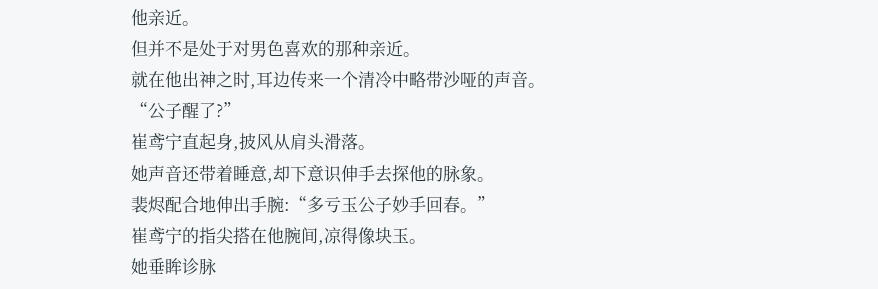他亲近。
但并不是处于对男色喜欢的那种亲近。
就在他出神之时,耳边传来一个清冷中略带沙哑的声音。
“公子醒了?”
崔鸢宁直起身,披风从肩头滑落。
她声音还带着睡意,却下意识伸手去探他的脉象。
裴烬配合地伸出手腕:“多亏玉公子妙手回春。”
崔鸢宁的指尖搭在他腕间,凉得像块玉。
她垂眸诊脉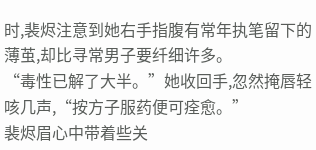时,裴烬注意到她右手指腹有常年执笔留下的薄茧,却比寻常男子要纤细许多。
“毒性已解了大半。”她收回手,忽然掩唇轻咳几声,“按方子服药便可痊愈。”
裴烬眉心中带着些关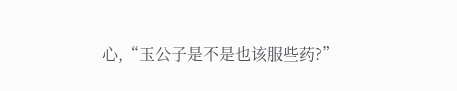心,“玉公子是不是也该服些药?”